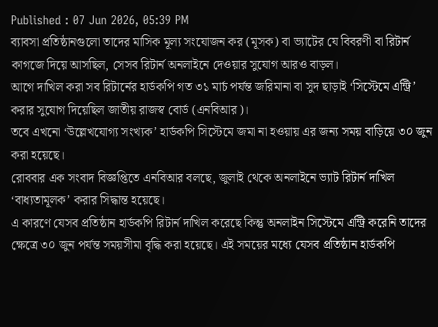Published : 07 Jun 2026, 05:39 PM
ব্যাবসা প্রতিষ্ঠানগুলো তাদের মাসিক মূল্য সংযোজন কর (মূসক) বা ভ্যাটের যে বিবরণী বা রিটার্ন কাগজে দিয়ে আসছিল, সেসব রিটার্ন অনলাইনে দেওয়ার সুযোগ আরও বাড়ল।
আগে দাখিল করা সব রিটার্নের হার্ডকপি গত ৩১ মার্চ পর্যন্ত জরিমানা বা সুদ ছাড়াই ‘সিস্টেমে এন্ট্রি’ করার সুযোগ দিয়েছিল জাতীয় রাজস্ব বোর্ড (এনবিআর)।
তবে এখনো ‘উল্লেখযোগ্য সংখ্যক’ হার্ডকপি সিস্টেমে জমা না হওয়ায় এর জন্য সময় বাড়িয়ে ৩০ জুন করা হয়েছে।
রোববার এক সংবাদ বিজ্ঞপ্তিতে এনবিআর বলছে, জুলাই থেকে অনলাইনে ভ্যাট রিটার্ন দাখিল ‘বাধ্যতামূলক’ করার সিদ্ধান্ত হয়েছে।
এ কারণে যেসব প্রতিষ্ঠান হার্ডকপি রিটার্ন দাখিল করেছে কিন্তু অনলাইন সিস্টেমে এন্ট্রি করেনি তাদের ক্ষেত্রে ৩০ জুন পর্যন্ত সময়সীমা বৃদ্ধি করা হয়েছে। এই সময়ের মধ্যে যেসব প্রতিষ্ঠান হার্ডকপি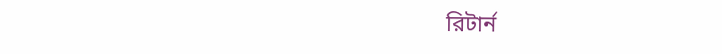রিটার্ন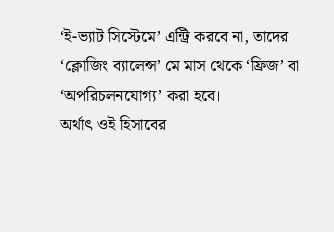‘ই-ভ্যাট সিস্টেমে’ এন্ট্রি করবে না, তাদের ‘ক্লোজিং ব্যালেন্স’ মে মাস থেকে ‘ফ্রিজ’ বা ‘অপরিচলনযোগ্য’ করা হবে।
অর্থাৎ ওই হিসাবের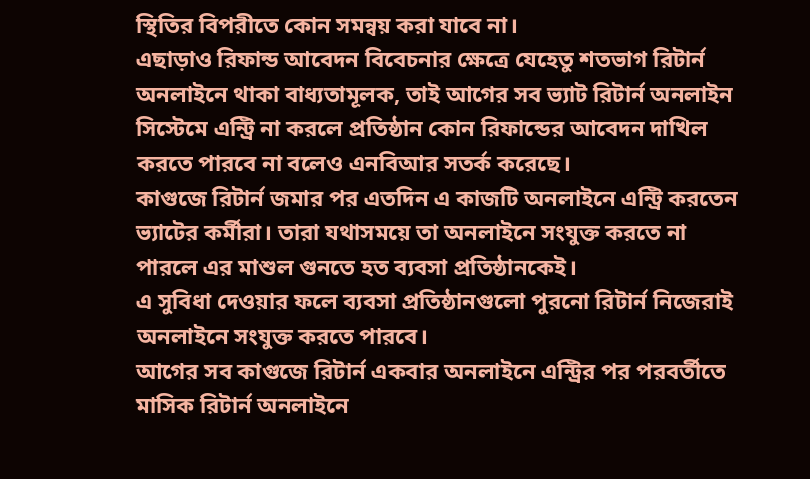স্থিতির বিপরীতে কোন সমন্বয় করা যাবে না।
এছাড়াও রিফান্ড আবেদন বিবেচনার ক্ষেত্রে যেহেতু শতভাগ রিটার্ন অনলাইনে থাকা বাধ্যতামূলক, তাই আগের সব ভ্যাট রিটার্ন অনলাইন সিস্টেমে এন্ট্রি না করলে প্রতিষ্ঠান কোন রিফান্ডের আবেদন দাখিল করতে পারবে না বলেও এনবিআর সতর্ক করেছে।
কাগুজে রিটার্ন জমার পর এতদিন এ কাজটি অনলাইনে এন্ট্রি করতেন ভ্যাটের কর্মীরা। তারা যথাসময়ে তা অনলাইনে সংযুক্ত করতে না পারলে এর মাশুল গুনতে হত ব্যবসা প্রতিষ্ঠানকেই।
এ সুবিধা দেওয়ার ফলে ব্যবসা প্রতিষ্ঠানগুলো পুরনো রিটার্ন নিজেরাই অনলাইনে সংযুক্ত করতে পারবে।
আগের সব কাগুজে রিটার্ন একবার অনলাইনে এন্ট্রির পর পরবর্তীতে মাসিক রিটার্ন অনলাইনে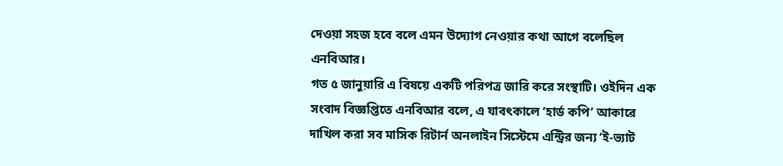দেওয়া সহজ হবে বলে এমন উদ্যোগ নেওয়ার কথা আগে বলেছিল এনবিআর।
গত ৫ জানুয়ারি এ বিষয়ে একটি পরিপত্র জারি করে সংস্থাটি। ওইদিন এক সংবাদ বিজ্ঞপ্তিতে এনবিআর বলে, এ যাবৎকালে ‘হার্ড কপি’ আকারে দাখিল করা সব মাসিক রিটার্ন অনলাইন সিস্টেমে এন্ট্রির জন্য ‘ই-ভ্যাট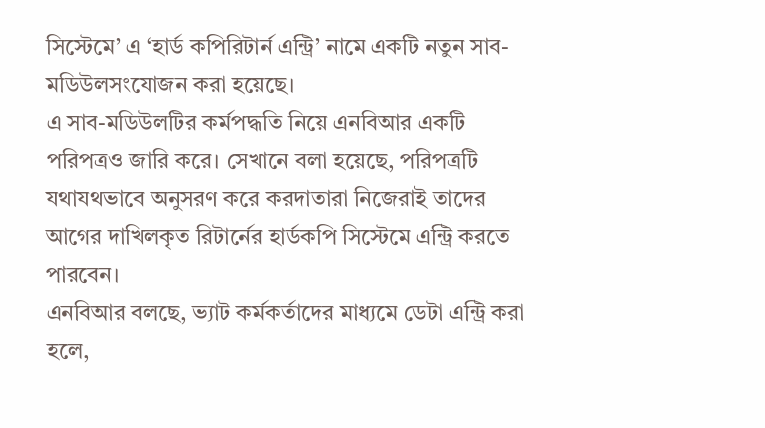সিস্টেমে’ এ ‘হার্ড কপিরিটার্ন এন্ট্রি’ নামে একটি নতুন সাব-মডিউলসংযোজন করা হয়েছে।
এ সাব-মডিউলটির কর্মপদ্ধতি নিয়ে এনবিআর একটি পরিপত্রও জারি করে। সেখানে বলা হয়েছে, পরিপত্রটি যথাযথভাবে অনুসরণ করে করদাতারা নিজেরাই তাদের আগের দাখিলকৃত রিটার্নের হার্ডকপি সিস্টেমে এন্ট্রি করতে পারবেন।
এনবিআর বলছে, ভ্যাট কর্মকর্তাদের মাধ্যমে ডেটা এন্ট্রি করা হলে,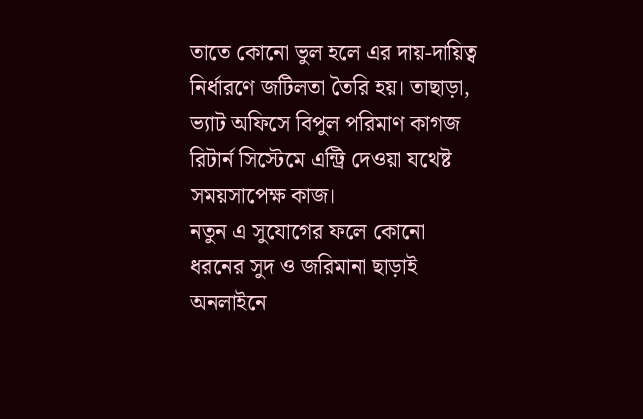তাতে কোনো ভুল হলে এর দায়-দায়িত্ব নির্ধারণে জটিলতা তৈরি হয়। তাছাড়া, ভ্যাট অফিসে বিপুল পরিমাণ কাগজ রিটার্ন সিস্টেমে এন্ট্রি দেওয়া যথেষ্ট সময়সাপেক্ষ কাজ।
নতুন এ সুযোগের ফলে কোনো ধরনের সুদ ও জরিমানা ছাড়াই অনলাইনে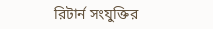রিটার্ন সংযুক্তির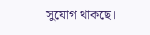সুযোগ থাকছে।